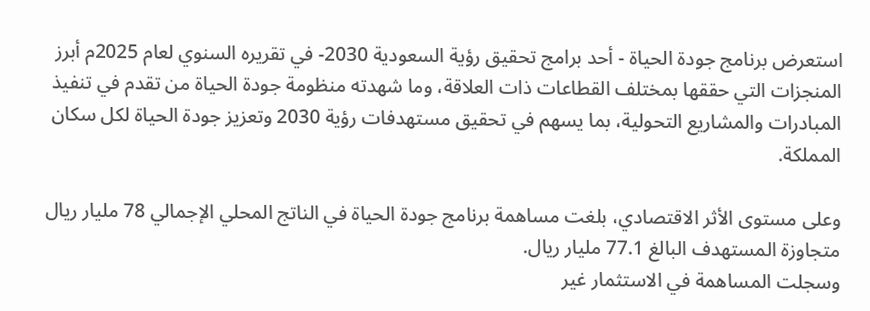استعرض برنامج جودة الحياة - أحد برامج تحقيق رؤية السعودية 2030- في تقريره السنوي لعام 2025م أبرز المنجزات التي حققها بمختلف القطاعات ذات العلاقة، وما شهدته منظومة جودة الحياة من تقدم في تنفيذ المبادرات والمشاريع التحولية، بما يسهم في تحقيق مستهدفات رؤية 2030 وتعزيز جودة الحياة لكل سكان المملكة.

وعلى مستوى الأثر الاقتصادي، بلغت مساهمة برنامج جودة الحياة في الناتج المحلي الإجمالي 78 مليار ريال متجاوزة المستهدف البالغ 77.1 مليار ريال.
وسجلت المساهمة في الاستثمار غير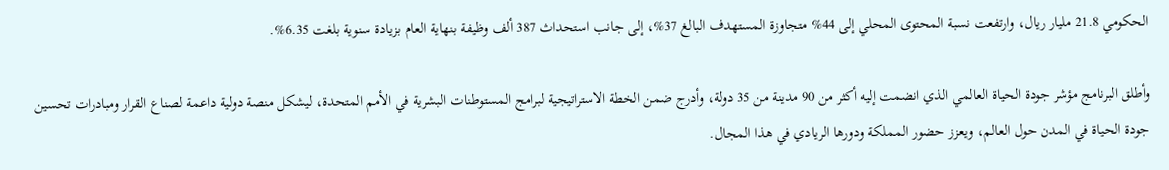الحكومي 21.8 مليار ريال، وارتفعت نسبة المحتوى المحلي إلى 44% متجاوزة المستهدف البالغ 37%، إلى جانب استحداث 387 ألف وظيفة بنهاية العام بزيادة سنوية بلغت 6.35%.

وأطلق البرنامج مؤشر جودة الحياة العالمي الذي انضمت إليه أكثر من 90 مدينة من 35 دولة، وأدرج ضمن الخطة الاستراتيجية لبرامج المستوطنات البشرية في الأمم المتحدة، ليشكل منصة دولية داعمة لصناع القرار ومبادرات تحسين جودة الحياة في المدن حول العالم، ويعزز حضور المملكة ودورها الريادي في هذا المجال.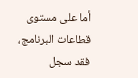أما على مستوى قطاعات البرنامج، فقد سجل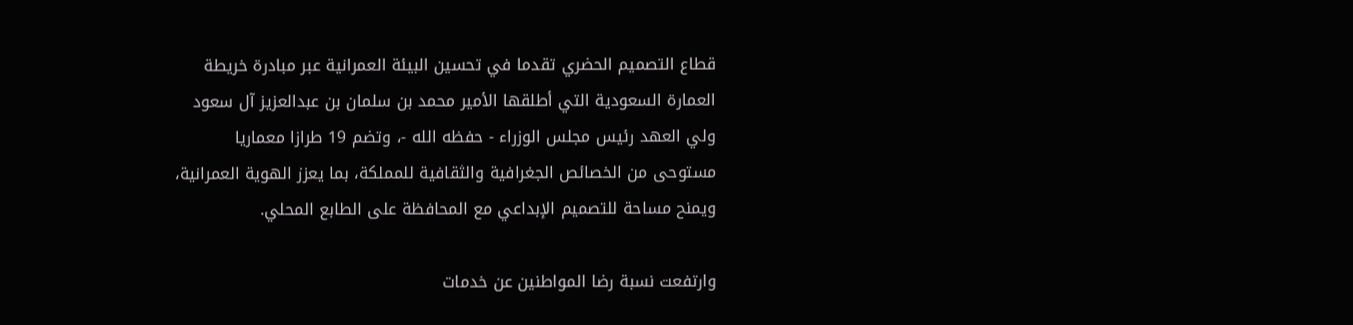قطاع التصميم الحضري تقدما في تحسين البيئة العمرانية عبر مبادرة خريطة العمارة السعودية التي أطلقها الأمير محمد بن سلمان بن عبدالعزيز آل سعود ولي العهد رئيس مجلس الوزراء - حفظه الله -، وتضم 19 طرازا معماريا مستوحى من الخصائص الجغرافية والثقافية للمملكة، بما يعزز الهوية العمرانية، ويمنح مساحة للتصميم الإبداعي مع المحافظة على الطابع المحلي.

وارتفعت نسبة رضا المواطنين عن خدمات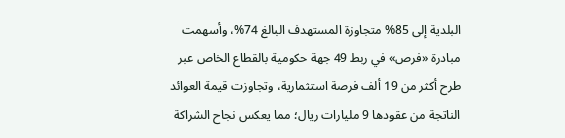البلدية إلى 85% متجاوزة المستهدف البالغ 74%، وأسهمت مبادرة «فرص» في ربط 49 جهة حكومية بالقطاع الخاص عبر طرح أكثر من 19 ألف فرصة استثمارية، وتجاوزت قيمة العوائد الناتجة من عقودها 9 مليارات ريال؛ مما يعكس نجاح الشراكة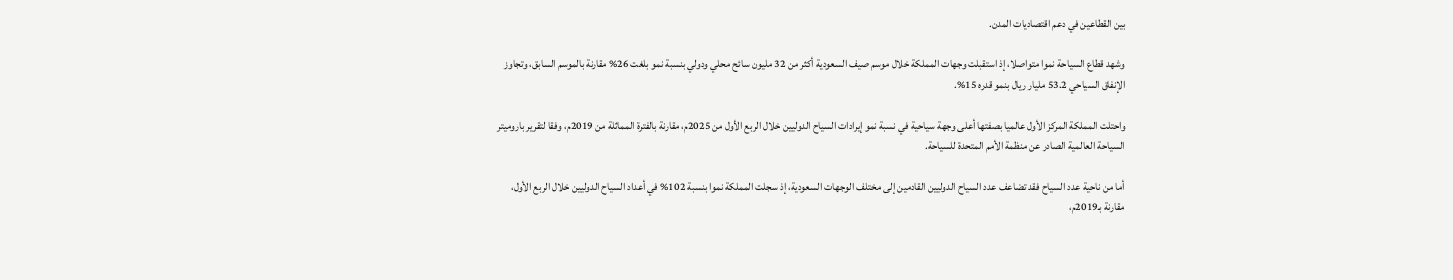بين القطاعين في دعم اقتصاديات المدن.

وشهد قطاع السياحة نموا متواصلا، إذ استقبلت وجهات المملكة خلال موسم صيف السعودية أكثر من 32 مليون سائح محلي ودولي بنسبة نمو بلغت 26% مقارنة بالموسم السابق، وتجاوز الإنفاق السياحي 53.2 مليار ريال بنمو قدره 15%.

واحتلت المملكة المركز الأول عالميا بصفتها أعلى وجهة سياحية في نسبة نمو إيرادات السياح الدوليين خلال الربع الأول من 2025م، مقارنة بالفترة المماثلة من 2019م، وفقا لتقرير باروميتر السياحة العالمية الصادر عن منظمة الأمم المتحدة للسياحة.

أما من ناحية عدد السياح فقد تضاعف عدد السياح الدوليين القادمين إلى مختلف الوجهات السعودية، إذ سجلت المملكة نموا بنسبة 102% في أعداد السياح الدوليين خلال الربع الأول، مقارنة بـ2019م،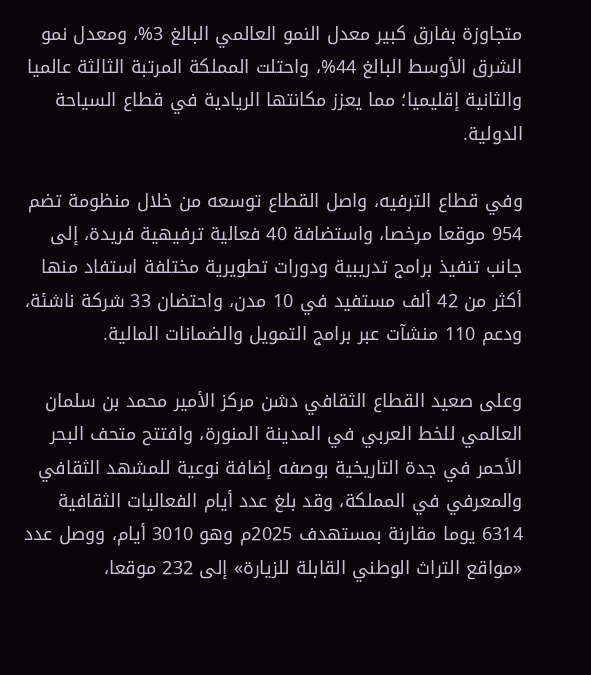متجاوزة بفارق كبير معدل النمو العالمي البالغ 3%، ومعدل نمو الشرق الأوسط البالغ 44%، واحتلت المملكة المرتبة الثالثة عالميا والثانية إقليميا؛ مما يعزز مكانتها الريادية في قطاع السياحة الدولية.

وفي قطاع الترفيه، واصل القطاع توسعه من خلال منظومة تضم 954 موقعا مرخصا، واستضافة 40 فعالية ترفيهية فريدة، إلى جانب تنفيذ برامج تدريبية ودورات تطويرية مختلفة استفاد منها أكثر من 42 ألف مستفيد في 10 مدن، واحتضان 33 شركة ناشئة، ودعم 110 منشآت عبر برامج التمويل والضمانات المالية.

وعلى صعيد القطاع الثقافي دشن مركز الأمير محمد بن سلمان العالمي للخط العربي في المدينة المنورة، وافتتح متحف البحر الأحمر في جدة التاريخية بوصفه إضافة نوعية للمشهد الثقافي والمعرفي في المملكة، وقد بلغ عدد أيام الفعاليات الثقافية 6314 يوما مقارنة بمستهدف 2025م وهو 3010 أيام، ووصل عدد «مواقع التراث الوطني القابلة للزيارة» إلى 232 موقعا،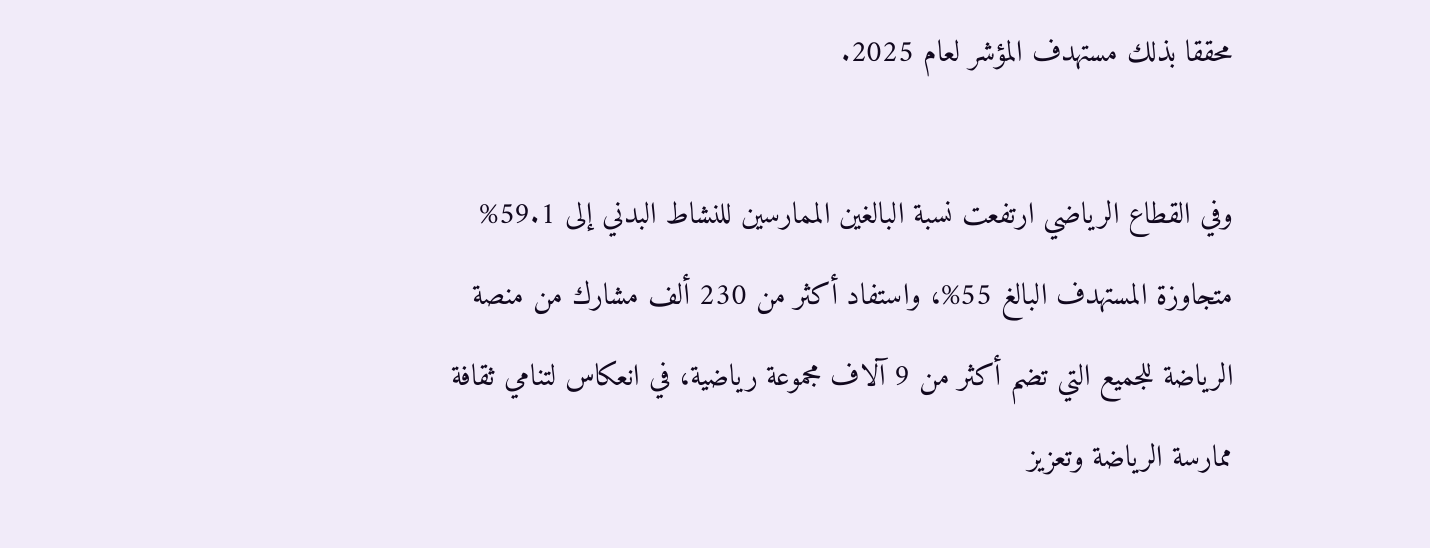محققا بذلك مستهدف المؤشر لعام 2025.

وفي القطاع الرياضي ارتفعت نسبة البالغين الممارسين للنشاط البدني إلى 59.1% متجاوزة المستهدف البالغ 55%، واستفاد أكثر من 230 ألف مشارك من منصة الرياضة للجميع التي تضم أكثر من 9 آلاف مجموعة رياضية، في انعكاس لتنامي ثقافة ممارسة الرياضة وتعزيز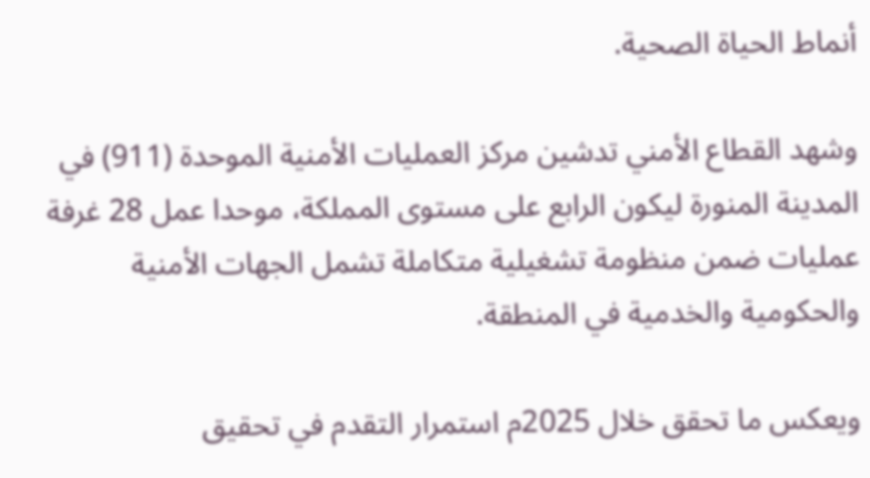أنماط الحياة الصحية.

وشهد القطاع الأمني تدشين مركز العمليات الأمنية الموحدة (911) في المدينة المنورة ليكون الرابع على مستوى المملكة، موحدا عمل 28 غرفة عمليات ضمن منظومة تشغيلية متكاملة تشمل الجهات الأمنية والحكومية والخدمية في المنطقة.

ويعكس ما تحقق خلال 2025م استمرار التقدم في تحقيق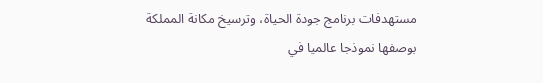مستهدفات برنامج جودة الحياة، وترسيخ مكانة المملكة بوصفها نموذجا عالميا في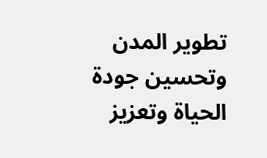تطوير المدن وتحسين جودة الحياة وتعزيز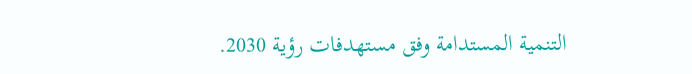التنمية المستدامة وفق مستهدفات رؤية 2030.